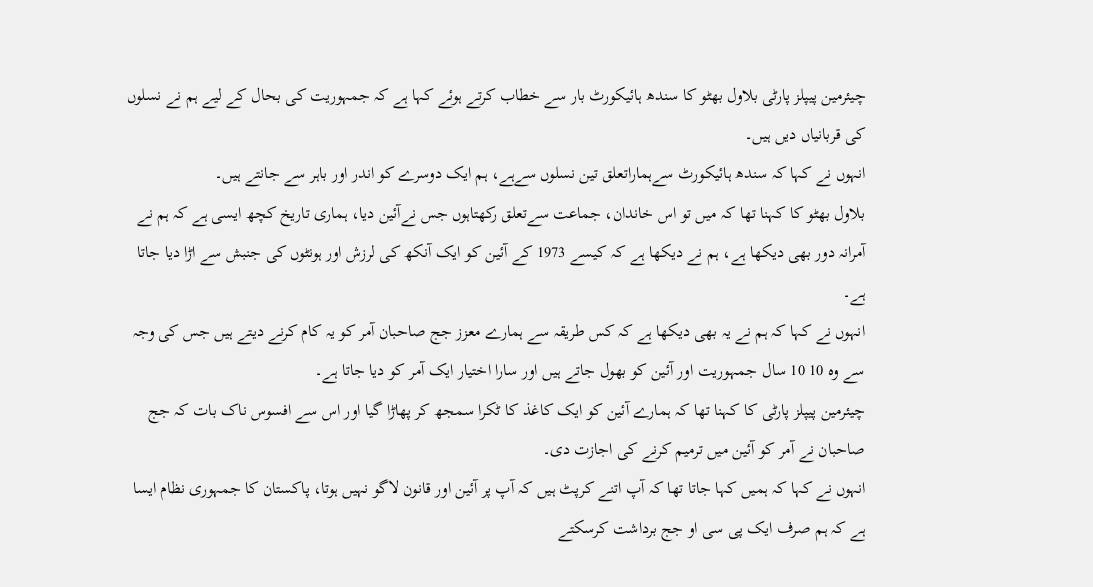چیئرمین پیپلز پارٹی بلاول بھٹو کا سندھ ہائیکورٹ بار سے خطاب کرتے ہوئے کہا ہے کہ جمہوریت کی بحال کے لیے ہم نے نسلوں کی قربانیاں دیں ہیں۔
انہوں نے کہا کہ سندھ ہائیکورٹ سےہماراتعلق تین نسلوں سےہے، ہم ایک دوسرے کو اندر اور باہر سے جانتے ہیں۔
بلاول بھٹو کا کہنا تھا کہ میں تو اس خاندان، جماعت سےتعلق رکھتاہوں جس نےآئین دیا، ہماری تاریخ کچھ ایسی ہے کہ ہم نے آمرانہ دور بھی دیکھا ہے، ہم نے دیکھا ہے کہ کیسے 1973 کے آئین کو ایک آنکھ کی لرزش اور ہونٹوں کی جنبش سے اڑا دیا جاتا ہے۔
انہوں نے کہا کہ ہم نے یہ بھی دیکھا ہے کہ کس طریقہ سے ہمارے معزز جج صاحبان آمر کو یہ کام کرنے دیتے ہیں جس کی وجہ سے وہ 10 10 سال جمہوریت اور آئین کو بھول جاتے ہیں اور سارا اختیار ایک آمر کو دیا جاتا ہے۔
چیئرمین پیپلز پارٹی کا کہنا تھا کہ ہمارے آئین کو ایک کاغذ کا ٹکرا سمجھ کر پھاڑا گیا اور اس سے افسوس ناک بات کہ جج صاحبان نے آمر کو آئین میں ترمیم کرنے کی اجازت دی۔
انہوں نے کہا کہ ہمیں کہا جاتا تھا کہ آپ اتنے کرپٹ ہیں کہ آپ پر آئین اور قانون لاگو نہیں ہوتا، پاکستان کا جمہوری نظام ایسا ہے کہ ہم صرف ایک پی سی او جج برداشت کرسکتے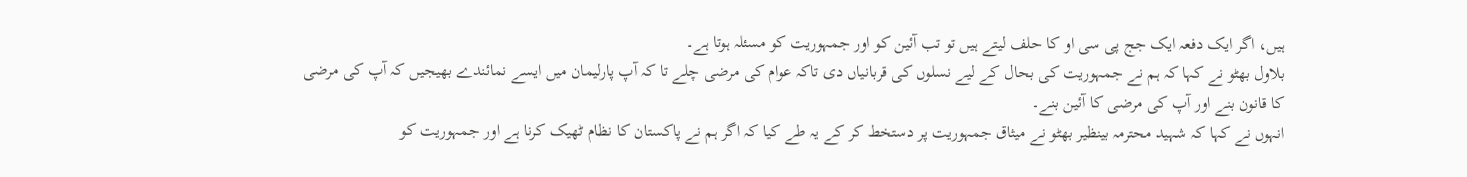ہیں، اگر ایک دفعہ ایک جج پی سی او کا حلف لیتے ہیں تو تب آئین کو اور جمہوریت کو مسئلہ ہوتا ہے۔
بلاول بھٹو نے کہا کہ ہم نے جمہوریت کی بحال کے لیے نسلوں کی قربانیاں دی تاکہ عوام کی مرضی چلے تا کہ آپ پارلیمان میں ایسے نمائندے بھیجیں کہ آپ کی مرضی کا قانون بنے اور آپ کی مرضی کا آئین بنے۔
انہوں نے کہا کہ شہید محترمہ بینظیر بھٹو نے میثاق جمہوریت پر دستخط کر کے یہ طے کیا کہ اگر ہم نے پاکستان کا نظام ٹھیک کرنا ہے اور جمہوریت کو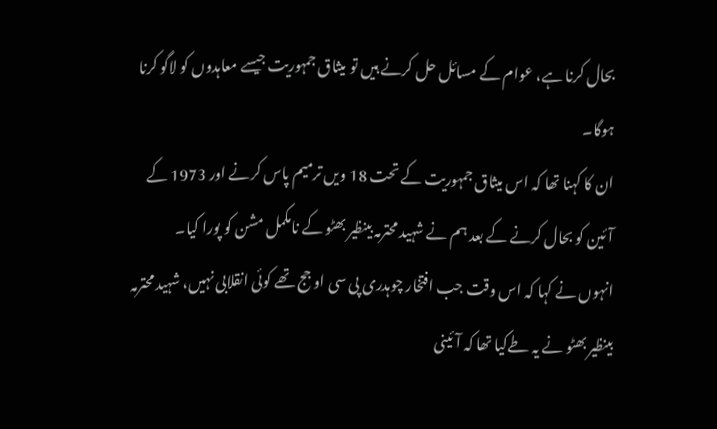بحال کرنا ہے، عوام کے مسائل حل کرنے ہیں تو میثاق جمہوریت جیسے معاہدوں کو لاگو کرنا ہوگا۔
ان کا کہنا تھا کہ اس میثاق جمہوریت کے تحت 18 ویں ترمیم پاس کرنے اور 1973 کے آئین کو بحال کرنے کے بعد ہم نے شہید محترمہ بینظیر بھٹو کے نامکمل مشن کو پورا کیا۔
انہوں نے کہا کہ اس وقت جب افتخار چوہدری پی سی او جج تھے کوئی انقلابی نہیں، شہید محترمہ بینظیر بھٹو نے یہ طےکیا تھا کہ آئینی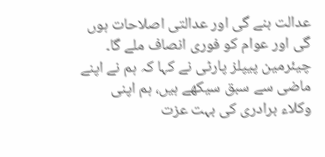عدالت بنے گی اور عدالتی اصلاحات ہوں گی اور عوام کو فوری انصاف ملے گا۔
چیئرمین پیپلز پارٹی نے کہا کہ ہم نے اپنے ماضی سے سبق سیکھے ہیں، ہم اپنی وکلاء برادری کی بہت عزت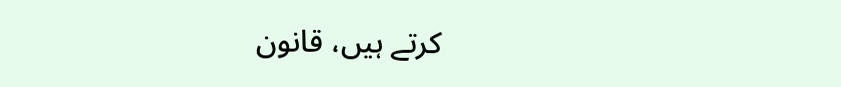کرتے ہیں، قانون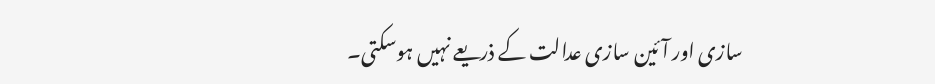سازی اور آئین سازی عدالت کے ذریعے نہیں ہوسکتی۔